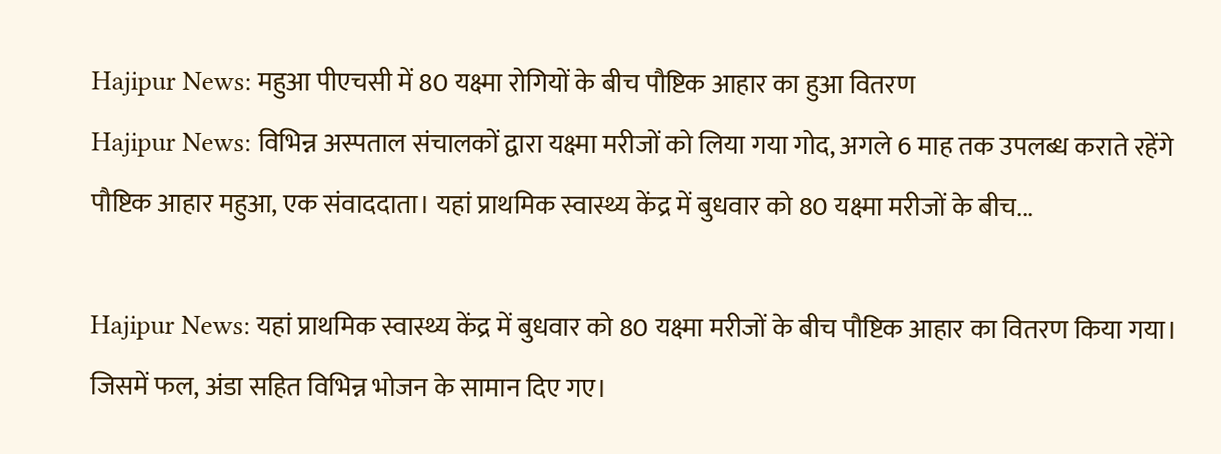Hajipur News: महुआ पीएचसी में 80 यक्ष्मा रोगियों के बीच पौष्टिक आहार का हुआ वितरण
Hajipur News: विभिन्न अस्पताल संचालकों द्वारा यक्ष्मा मरीजों को लिया गया गोद, अगले 6 माह तक उपलब्ध कराते रहेंगे पौष्टिक आहार महुआ, एक संवाददाता। यहां प्राथमिक स्वास्थ्य केंद्र में बुधवार को 80 यक्ष्मा मरीजों के बीच...

Hajipur News: यहां प्राथमिक स्वास्थ्य केंद्र में बुधवार को 80 यक्ष्मा मरीजों के बीच पौष्टिक आहार का वितरण किया गया। जिसमें फल, अंडा सहित विभिन्न भोजन के सामान दिए गए।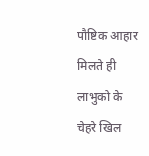पौष्टिक आहार मिलते ही लाभुको के चेहरे खिल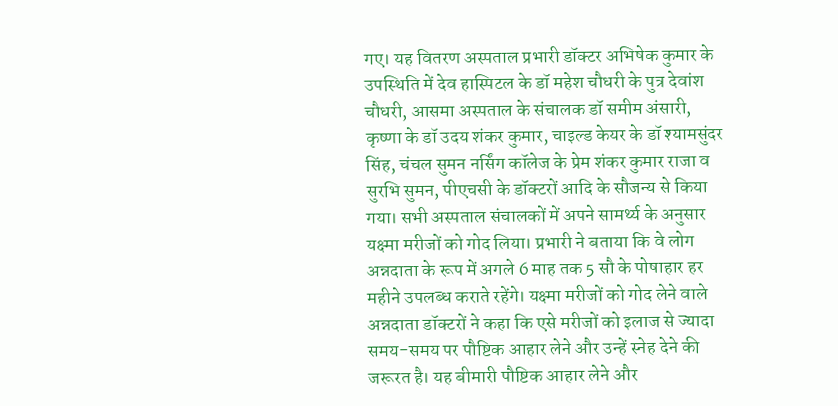गए। यह वितरण अस्पताल प्रभारी डॉक्टर अभिषेक कुमार के उपस्थिति में देव हास्पिटल के डॉ महेश चौधरी के पुत्र देवांश चौधरी, आसमा अस्पताल के संचालक डॉ समीम अंसारी, कृष्णा के डॉ उदय शंकर कुमार, चाइल्ड केयर के डॉ श्यामसुंदर सिंह, चंचल सुमन नर्सिंग कॉलेज के प्रेम शंकर कुमार राजा व सुरभि सुमन, पीएचसी के डॉक्टरों आदि के सौजन्य से किया गया। सभी अस्पताल संचालकों में अपने सामर्थ्य के अनुसार यक्ष्मा मरीजों को गोद लिया। प्रभारी ने बताया कि वे लोग अन्नदाता के रूप में अगले 6 माह तक 5 सौ के पोषाहार हर महीने उपलब्ध कराते रहेंगे। यक्ष्मा मरीजों को गोद लेने वाले अन्नदाता डॉक्टरों ने कहा कि एसे मरीजों को इलाज से ज्यादा समय-समय पर पौष्टिक आहार लेने और उन्हें स्नेह देने की जरूरत है। यह बीमारी पौष्टिक आहार लेने और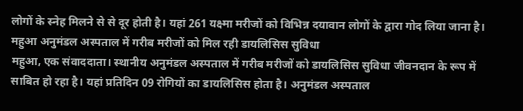लोगों के स्नेह मिलने से से दूर होती है। यहां 261 यक्ष्मा मरीजों को विभिन्न दयावान लोगों के द्वारा गोद लिया जाना है।
महुआ अनुमंडल अस्पताल में गरीब मरीजों को मिल रही डायलिसिस सुविधा
महुआ, एक संवाददाता। स्थानीय अनुमंडल अस्पताल में गरीब मरीजों को डायलिसिस सुविधा जीवनदान के रूप में साबित हो रहा है। यहां प्रतिदिन 09 रोगियों का डायलिसिस होता है। अनुमंडल अस्पताल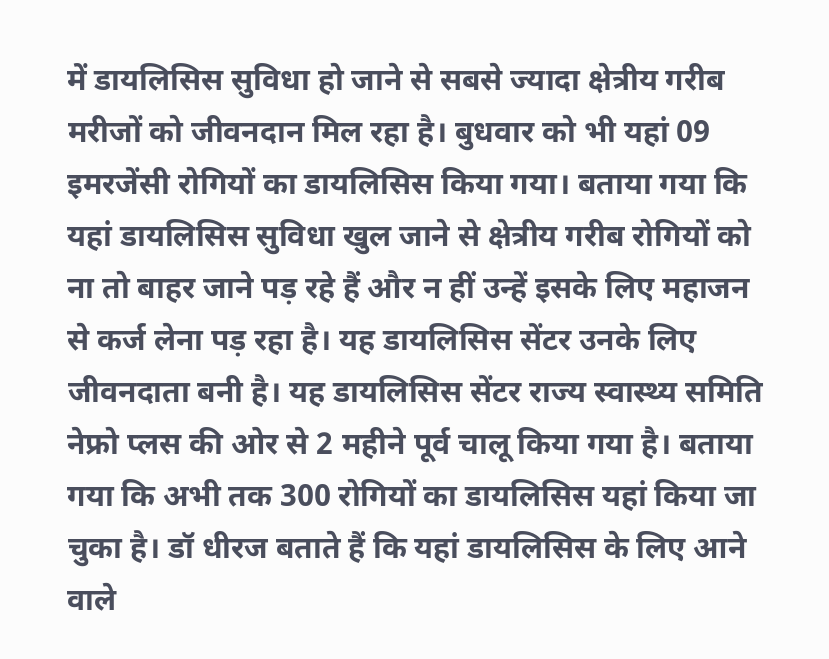में डायलिसिस सुविधा हो जाने से सबसे ज्यादा क्षेत्रीय गरीब मरीजों को जीवनदान मिल रहा है। बुधवार को भी यहां 09 इमरजेंसी रोगियों का डायलिसिस किया गया। बताया गया कि यहां डायलिसिस सुविधा खुल जाने से क्षेत्रीय गरीब रोगियों को ना तो बाहर जाने पड़ रहे हैं और न हीं उन्हें इसके लिए महाजन से कर्ज लेना पड़ रहा है। यह डायलिसिस सेंटर उनके लिए जीवनदाता बनी है। यह डायलिसिस सेंटर राज्य स्वास्थ्य समिति नेफ्रो प्लस की ओर से 2 महीने पूर्व चालू किया गया है। बताया गया कि अभी तक 300 रोगियों का डायलिसिस यहां किया जा चुका है। डॉ धीरज बताते हैं कि यहां डायलिसिस के लिए आने वाले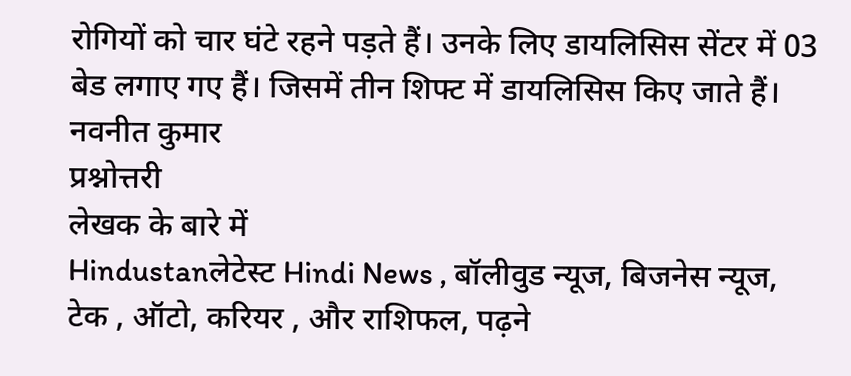रोगियों को चार घंटे रहने पड़ते हैं। उनके लिए डायलिसिस सेंटर में 03 बेड लगाए गए हैं। जिसमें तीन शिफ्ट में डायलिसिस किए जाते हैं। नवनीत कुमार
प्रश्नोत्तरी
लेखक के बारे में
Hindustanलेटेस्ट Hindi News , बॉलीवुड न्यूज, बिजनेस न्यूज, टेक , ऑटो, करियर , और राशिफल, पढ़ने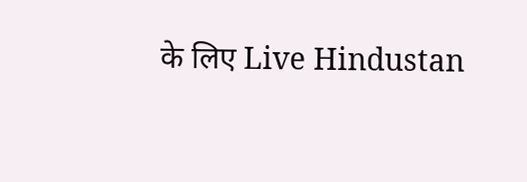के लिए Live Hindustan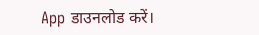App डाउनलोड करें।